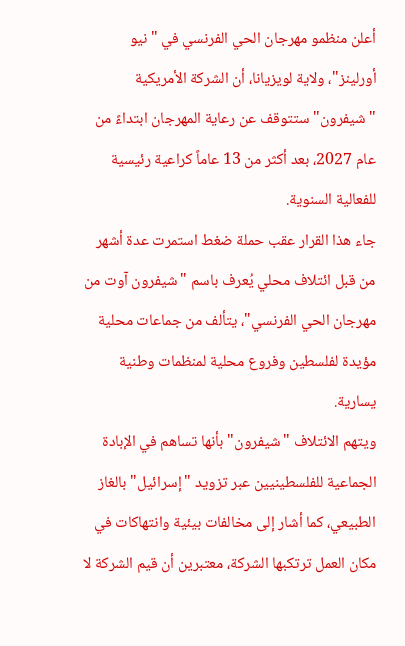أعلن منظمو مهرجان الحي الفرنسي في "نيو أورلينز"، ولاية لويزيانا، أن الشركة الأمريكية "شيفرون" ستتوقف عن رعاية المهرجان ابتداءً من عام 2027، بعد أكثر من 13 عاماً كراعية رئيسية للفعالية السنوية.
جاء هذا القرار عقب حملة ضغط استمرت عدة أشهر من قبل ائتلاف محلي يُعرف باسم "شيفرون آوت من مهرجان الحي الفرنسي"، يتألف من جماعات محلية مؤيدة لفلسطين وفروع محلية لمنظمات وطنية يسارية.
ويتهم الائتلاف "شيفرون" بأنها تساهم في الإبادة الجماعية للفلسطينيين عبر تزويد "إسرائيل" بالغاز الطبيعي، كما أشار إلى مخالفات بيئية وانتهاكات في مكان العمل ترتكبها الشركة، معتبرين أن قيم الشركة لا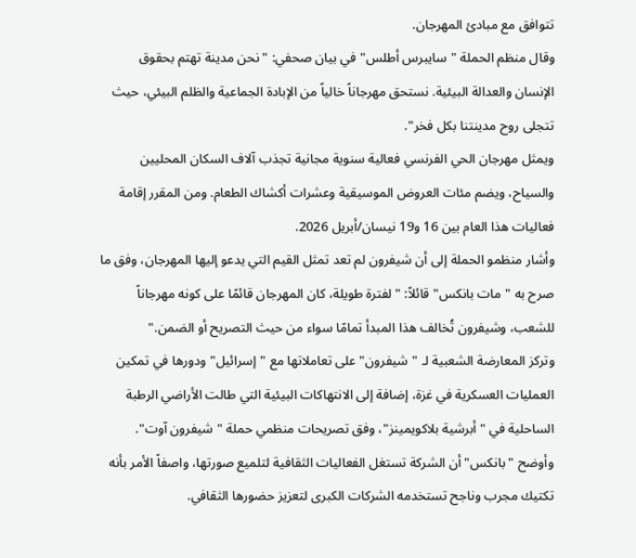تتوافق مع مبادئ المهرجان.
وقال منظم الحملة "سايبرس أطلس" في بيان صحفي: "نحن مدينة تهتم بحقوق الإنسان والعدالة البيئية. نستحق مهرجاناً خالياً من الإبادة الجماعية والظلم البيئي، حيث تتجلى روح مدينتنا بكل فخر".
ويمثل مهرجان الحي الفرنسي فعالية سنوية مجانية تجذب آلاف السكان المحليين والسياح، ويضم مئات العروض الموسيقية وعشرات أكشاك الطعام. ومن المقرر إقامة فعاليات هذا العام بين 16 و19 نيسان/أبريل 2026.
وأشار منظمو الحملة إلى أن شيفرون لم تعد تمثل القيم التي يدعو إليها المهرجان، وفق ما صرح به "مات بانكس" قائلاً: "لفترة طويلة، كان المهرجان قائمًا على كونه مهرجاناً للشعب، وشيفرون تُخالف هذا المبدأ تمامًا سواء من حيث التصريح أو الضمن."
وتركز المعارضة الشعبية لـ "شيفرون" على تعاملاتها مع "إسرائيل" ودورها في تمكين العمليات العسكرية في غزة، إضافة إلى الانتهاكات البيئية التي طالت الأراضي الرطبة الساحلية في "أبرشية بلاكويمينز"، وفق تصريحات منظمي حملة "شيفرون آوت".
وأوضح "بانكس" أن الشركة تستغل الفعاليات الثقافية لتلميع صورتها، واصفاً الأمر بأنه تكتيك مجرب وناجح تستخدمه الشركات الكبرى لتعزيز حضورها الثقافي.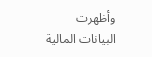وأظهرت البيانات المالية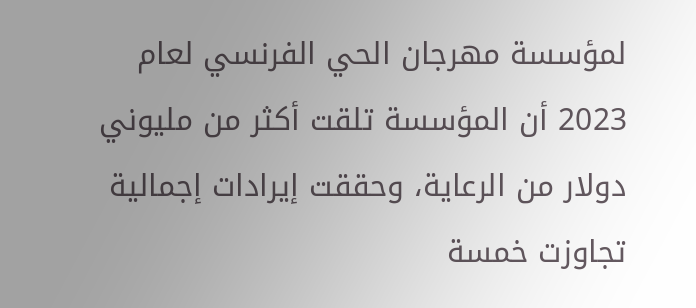لمؤسسة مهرجان الحي الفرنسي لعام 2023 أن المؤسسة تلقت أكثر من مليوني دولار من الرعاية، وحققت إيرادات إجمالية تجاوزت خمسة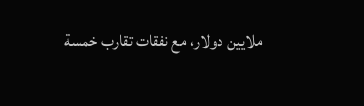ملايين دولار، مع نفقات تقارب خمسة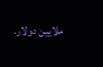ملايين دولار.